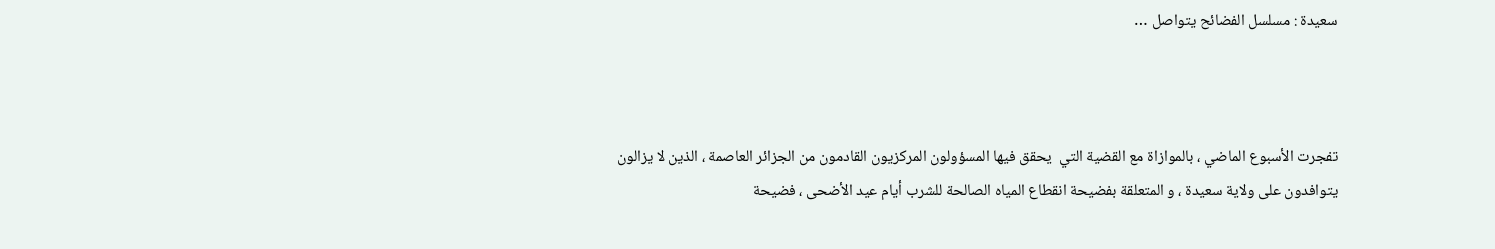سعيدة : مسلسل الفضائح يتواصل …



تفجرت الأسبوع الماضي ، بالموازاة مع القضية التي  يحقق فيها المسؤولون المركزيون القادمون من الجزائر العاصمة ، الذين لا يزالون يتوافدون على ولاية سعيدة ، و المتعلقة بفضيحة انقطاع المياه الصالحة للشرب أيام عيد الأضحى ، فضيحة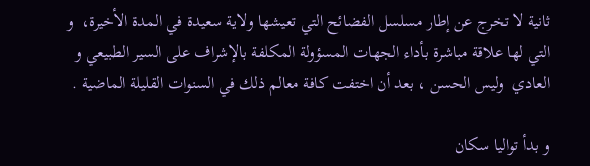ثانية لا تخرج عن إطار مسلسل الفضائح التي تعيشها ولاية سعيدة في المدة الأخيرة،  و التي لها علاقة مباشرة بأداء الجهات المسؤولة المكلفة بالإشراف على السير الطبيعي و العادي  وليس الحسن ، بعد أن اختفت كافة معالم ذلك في السنوات القليلة الماضية .

و بدأ تواليا سكان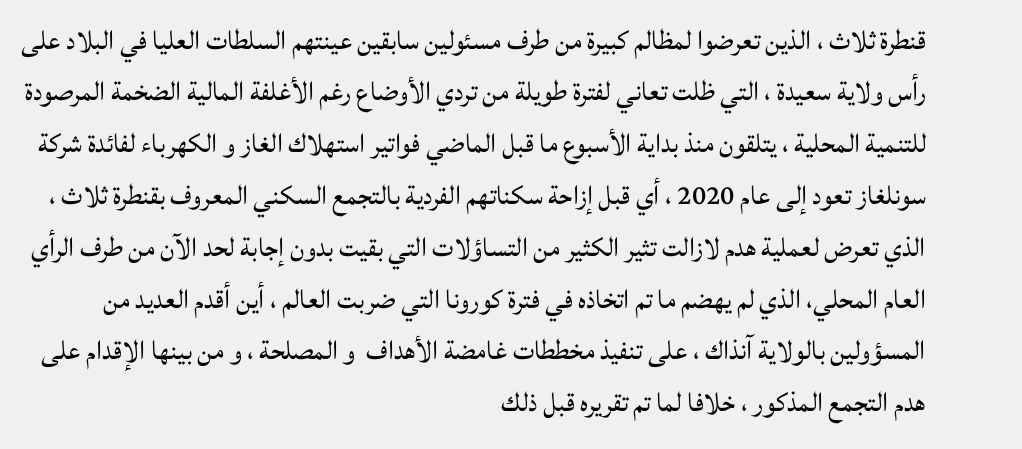قنطرة ثلاث ، الذين تعرضوا لمظالم كبيرة من طرف مسئولين سابقين عينتهم السلطات العليا في البلاد على رأس ولاية سعيدة ، التي ظلت تعاني لفترة طويلة من تردي الأوضاع رغم الأغلفة المالية الضخمة المرصودة للتنمية المحلية ، يتلقون منذ بداية الأسبوع ما قبل الماضي فواتير استهلاك الغاز و الكهرباء لفائدة شركة سونلغاز تعود إلى عام 2020 ، أي قبل إزاحة سكناتهم الفردية بالتجمع السكني المعروف بقنطرة ثلاث ، الذي تعرض لعملية هدم لازالت تثير الكثير من التساؤلات التي بقيت بدون إجابة لحد الآن من طرف الرأي العام المحلي، الذي لم يهضم ما تم اتخاذه في فترة كورونا التي ضربت العالم ، أين أقدم العديد من المسؤولين بالولاية آنذاك ، على تنفيذ مخططات غامضة الأهداف  و المصلحة ، و من بينها الإقدام على هدم التجمع المذكور ، خلافا لما تم تقريره قبل ذلك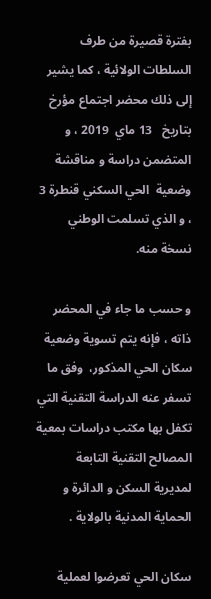بفترة قصيرة من طرف السلطات الولائية ، كما يشير إلى ذلك محضر اجتماع مؤرخ بتاريخ   13 ماي  2019 ، و المتضمن دراسة و مناقشة وضعية  الحي السكني قنطرة 3 ، و الذي تسلمت الوطني نسخة منه.

و حسب ما جاء في المحضر ذاته ، فإنه يتم تسوية وضعية سكان الحي المذكور،  وفق ما تسفر عنه الدراسة التقنية التي تكفل بها مكتب دراسات بمعية المصالح التقنية التابعة لمديرية السكن و الدائرة و الحماية المدنية بالولاية .

سكان الحي تعرضوا لعملية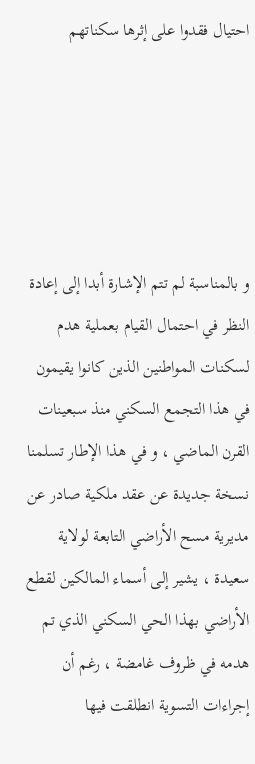احتيال فقدوا على إثرها سكناتهم





و بالمناسبة لم تتم الإشارة أبدا إلى إعادة النظر في احتمال القيام بعملية هدم لسكنات المواطنين الذين كانوا يقيمون في هذا التجمع السكني منذ سبعينات القرن الماضي ، و في هذا الإطار تسلمنا نسخة جديدة عن عقد ملكية صادر عن مديرية مسح الأراضي التابعة لولاية سعيدة ، يشير إلى أسماء المالكين لقطع الأراضي بهذا الحي السكني الذي تم هدمه في ظروف غامضة ، رغم أن إجراءات التسوية انطلقت فيها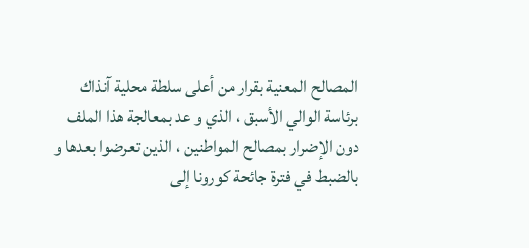المصالح المعنية بقرار من أعلى سلطة محلية آنذاك برئاسة الوالي الأسبق ، الذي و عد بمعالجة هذا الملف دون الإضرار بمصالح المواطنين ، الذين تعرضوا بعدها و بالضبط في فترة جائحة كورونا إلى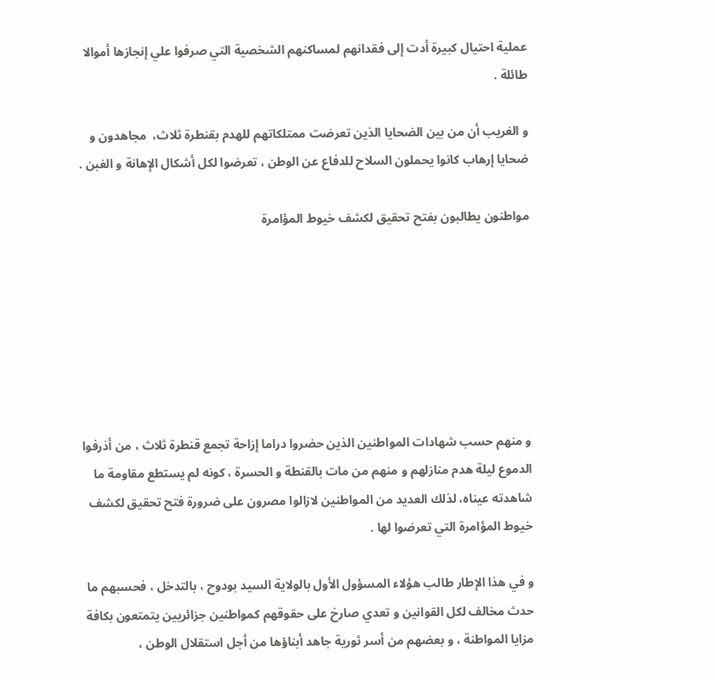عملية احتيال كبيرة أدت إلى فقدانهم لمساكنهم الشخصية التي صرفوا علي إنجازها أموالا طائلة .

و الغريب أن من بين الضحايا الذين تعرضت ممتلكاتهم للهدم بقنطرة ثلاث،  مجاهدون و ضحايا إرهاب كانوا يحملون السلاح للدفاع عن الوطن ، تعرضوا لكل أشكال الإهانة و الغبن .

مواطنون يطالبون بفتح تحقيق لكشف خيوط المؤامرة







و منهم حسب شهادات المواطنين الذين حضروا دراما إزاحة تجمع قنطرة ثلاث ، من أذرفوا الدموع ليلة هدم منازلهم و منهم من مات بالقنطة و الحسرة ، كونه لم يستطع مقاومة ما شاهدته عيناه، لذلك العديد من المواطنين لازالوا مصرون على ضرورة فتح تحقيق لكشف خيوط المؤامرة التي تعرضوا لها .

و في هذا الإطار طالب هؤلاء المسؤول الأول بالولاية السيد بودوح ، بالتدخل ، فحسبهم ما حدث مخالف لكل القوانين و تعدي صارخ على حقوقهم كمواطنين جزائريين يتمتعون بكافة مزايا المواطنة ، و بعضهم من أسر ثورية جاهد أبناؤها من أجل استقلال الوطن ،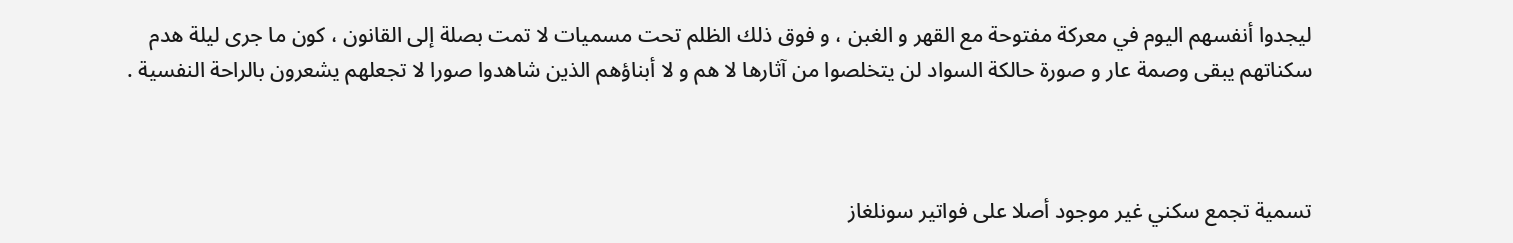ليجدوا أنفسهم اليوم في معركة مفتوحة مع القهر و الغبن ، و فوق ذلك الظلم تحت مسميات لا تمت بصلة إلى القانون ، كون ما جرى ليلة هدم سكناتهم يبقى وصمة عار و صورة حالكة السواد لن يتخلصوا من آثارها لا هم و لا أبناؤهم الذين شاهدوا صورا لا تجعلهم يشعرون بالراحة النفسية .



تسمية تجمع سكني غير موجود أصلا على فواتير سونلغاز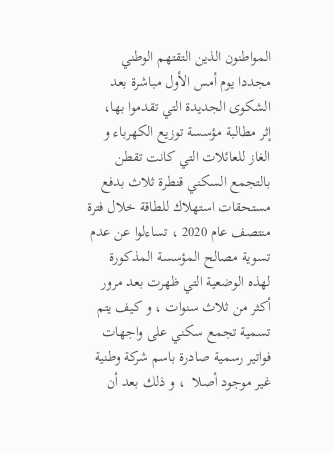المواطنون الذين التقتهم الوطني مجددا يوم أمس الأول مباشرة بعد الشكوى الجديدة التي تقدموا بها،  إثر مطالبة مؤسسة توزيع الكهرباء و الغاز للعائلات التي كانت تقطن بالتجمع السكني قنطرة ثلاث بدفع مستحقات استهلاك للطاقة خلال فترة منتصف عام 2020 ، تساءلوا عن عدم تسوية مصالح المؤسسة المذكورة لهذه الوضعية التي ظهرت بعد مرور أكثر من ثلاث سنوات ، و كيف يتم تسمية تجمع سكني على واجهات فواتير رسمية صادرة باسم شركة وطنية غير موجود أصلا  ، و ذلك بعد أن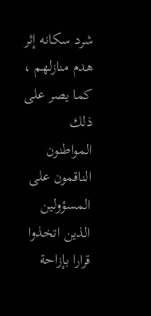شرد سكانه إثر هدم منازلهم ، كما يصر على ذلك المواطنون الناقمون على المسؤولين الذين اتخذوا قرارا بإزاحة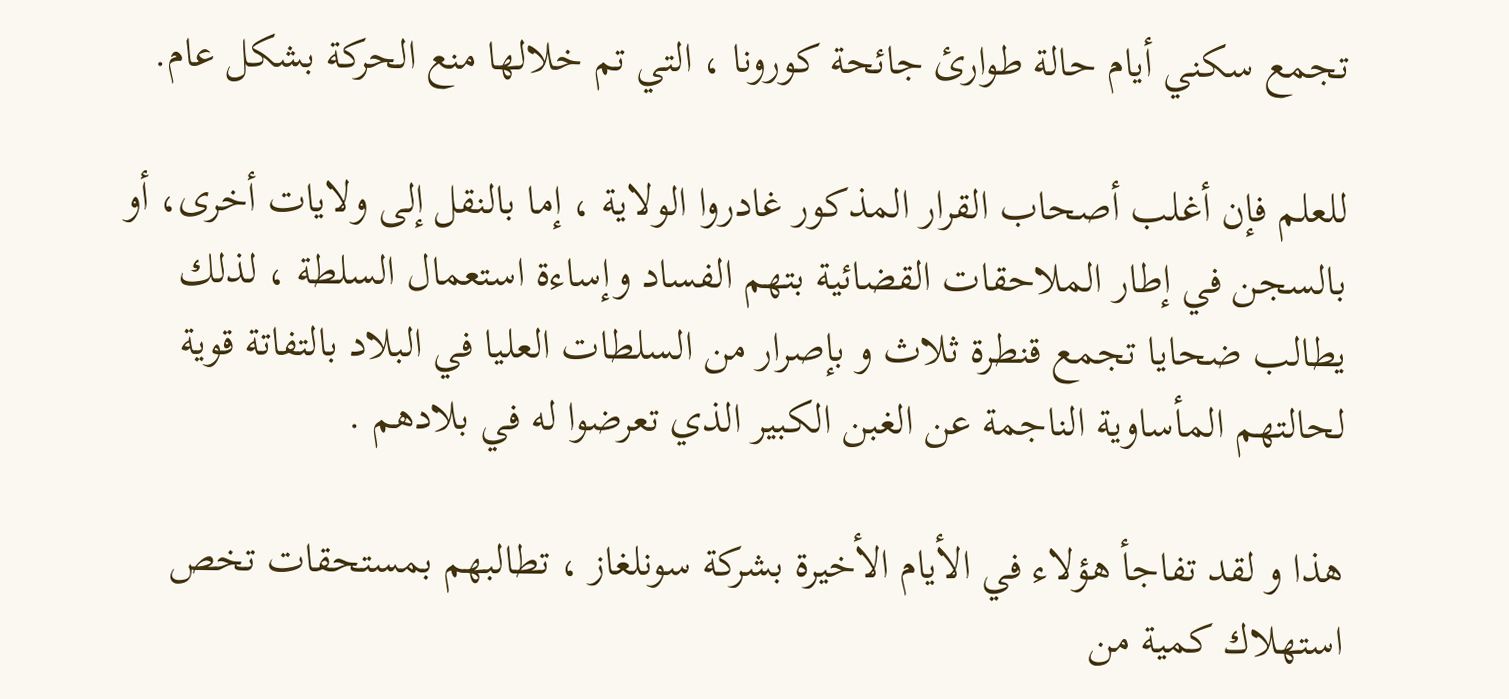تجمع سكني أيام حالة طوارئ جائحة كورونا ، التي تم خلالها منع الحركة بشكل عام.

للعلم فإن أغلب أصحاب القرار المذكور غادروا الولاية ، إما بالنقل إلى ولايات أخرى، أو  بالسجن في إطار الملاحقات القضائية بتهم الفساد وإساءة استعمال السلطة ، لذلك يطالب ضحايا تجمع قنطرة ثلاث و بإصرار من السلطات العليا في البلاد بالتفاتة قوية لحالتهم المأساوية الناجمة عن الغبن الكبير الذي تعرضوا له في بلادهم .

هذا و لقد تفاجأ هؤلاء في الأيام الأخيرة بشركة سونلغاز ، تطالبهم بمستحقات تخص استهلاك كمية من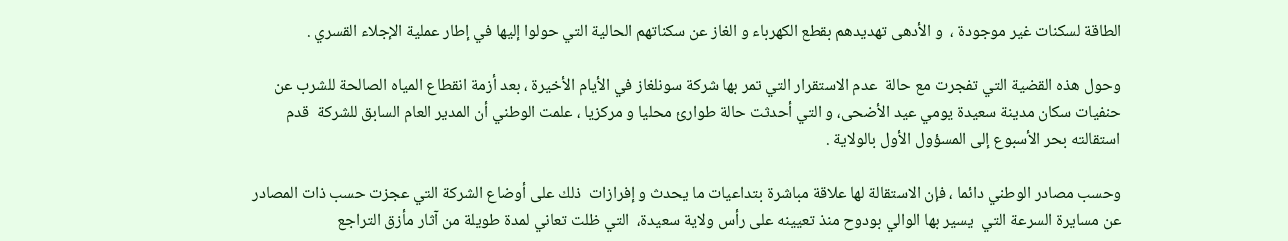الطاقة لسكنات غير موجودة ،  و الأدهى تهديدهم بقطع الكهرباء و الغاز عن سكناتهم الحالية التي حولوا إليها في إطار عملية الإجلاء القسري .

وحول هذه القضية التي تفجرت مع حالة  عدم الاستقرار التي تمر بها شركة سونلغاز في الأيام الأخيرة ، بعد أزمة انقطاع المياه الصالحة للشرب عن حنفيات سكان مدينة سعيدة يومي عيد الأضحى، و التي أحدثت حالة طوارئ محليا و مركزيا ، علمت الوطني أن المدير العام السابق للشركة  قدم استقالته بحر الأسبوع إلى المسؤول الأول بالولاية .

وحسب مصادر الوطني دائما ، فإن الاستقالة لها علاقة مباشرة بتداعيات ما يحدث و إفرازات  ذلك على أوضاع الشركة التي عجزت حسب ذات المصادر عن مسايرة السرعة التي  يسير بها الوالي بودوح منذ تعيينه على رأس ولاية سعيدة،  التي ظلت تعاني لمدة طويلة من آثار مأزق التراجع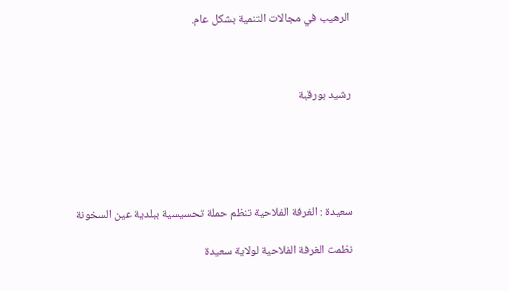الرهيب في مجالات التنمية بشكل عام.



رشيد بورقبة





سعيدة : الغرفة الفلاحية تنظم حملة تحسيسية ببلدية عين السخونة

نظمت الغرفة الفلاحية لولاية سعيدة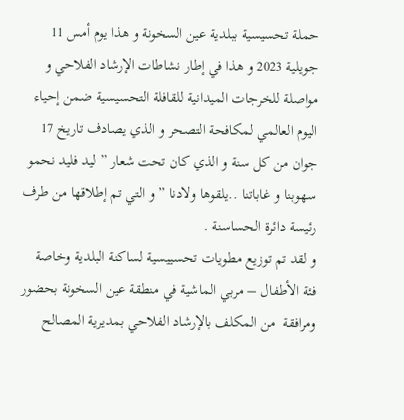حملة تحسيسية ببلدية عين السخونة و هذا يوم أمس 11 جويلية 2023 و هذا في إطار نشاطات الإرشاد الفلاحي و مواصلة للخرجات الميدانية للقافلة التحسيسية ضمن إحياء اليوم العالمي لمكافحة التصحر و الذي يصادف تاريخ 17 جوان من كل سنة و الذي كان تحت شعار ” ليد فليد نحمو سهوبنا و غاباتنا ..يلقوها ولادنا ” و التي تم إطلاقها من طرف رئيسة دائرة الحساسنة .
و لقد تم توزيع مطويات تحسييسية لساكنة البلدية وخاصة فئة الأطفال – مربي الماشية في منطقة عين السخونة بحضور ومرافقة  من المكلف بالإرشاد الفلاحي بمديرية المصالح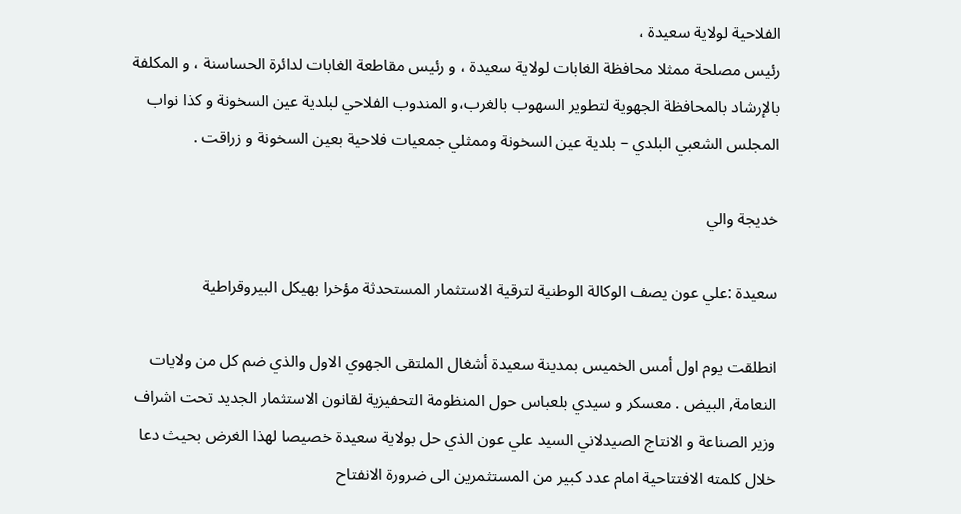الفلاحية لولاية سعيدة ،
رئيس مصلحة ممثلا محافظة الغابات لولاية سعيدة ، و رئيس مقاطعة الغابات لدائرة الحساسنة ، و المكلفة بالإرشاد بالمحافظة الجهوية لتطوير السهوب بالغرب،و المندوب الفلاحي لبلدية عين السخونة و كذا نواب المجلس الشعبي البلدي – بلدية عين السخونة وممثلي جمعيات فلاحية بعين السخونة و زراقت .

خديجة والي

سعيدة :علي عون يصف الوكالة الوطنية لترقية الاستثمار المستحدثة مؤخرا بهيكل البيروقراطية

انطلقت يوم اول أمس الخميس بمدينة سعيدة أشغال الملتقى الجهوي الاول والذي ضم كل من ولايات النعامة, البيض . معسكر و سيدي بلعباس حول المنظومة التحفيزية لقانون الاستثمار الجديد تحت اشراف وزير الصناعة و الانتاج الصيدلاني السيد علي عون الذي حل بولاية سعيدة خصيصا لهذا الغرض بحيث دعا خلال كلمته الافتتاحية امام عدد كبير من المستثمرين الى ضرورة الانفتاح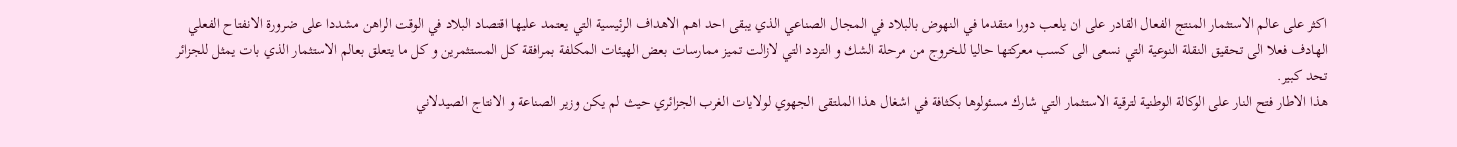اكثر على عالم الاستثمار المنتج الفعال القادر على ان يلعب دورا متقدما في النهوض بالبلاد في المجال الصناعي الذي يبقى احد اهم الاهداف الرئيسية التي يعتمد عليها اقتصاد البلاد في الوقت الراهن مشددا على ضرورة الانفتاح الفعلي الهادف فعلا الى تحقيق النقلة النوعية التي نسعى الى كسب معركتها حاليا للخروج من مرحلة الشك و التردد التي لازالت تميز ممارسات بعض الهيئات المكلفة بمرافقة كل المستثمرين و كل ما يتعلق بعالم الاستثمار الذي بات يمثل للجزائر تحد كبير.
هذا الاطار فتح النار على الوكالة الوطنية لترقية الاستثمار التي شارك مسئولوها بكثافة في اشغال هذا الملتقى الجهوي لولايات الغرب الجزائري حيث لم يكن وزير الصناعة و الانتاج الصيدلاني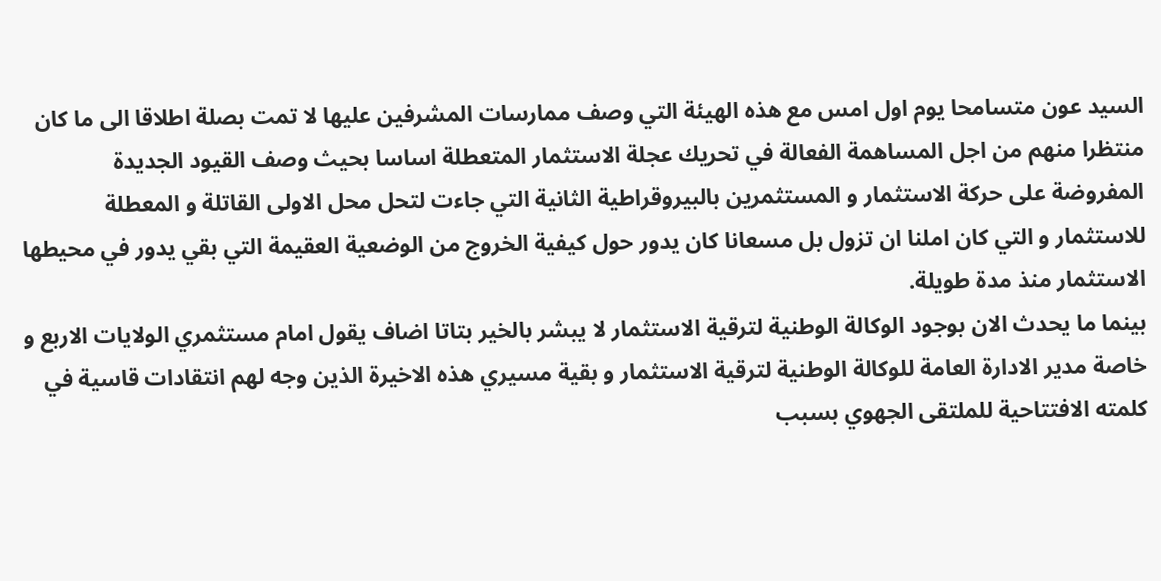السيد عون متسامحا يوم اول امس مع هذه الهيئة التي وصف ممارسات المشرفين عليها لا تمت بصلة اطلاقا الى ما كان منتظرا منهم من اجل المساهمة الفعالة في تحريك عجلة الاستثمار المتعطلة اساسا بحيث وصف القيود الجديدة المفروضة على حركة الاستثمار و المستثمرين بالبيروقراطية الثانية التي جاءت لتحل محل الاولى القاتلة و المعطلة للاستثمار و التي كان املنا ان تزول بل مسعانا كان يدور حول كيفية الخروج من الوضعية العقيمة التي بقي يدور في محيطها الاستثمار منذ مدة طويلة.
بينما ما يحدث الان بوجود الوكالة الوطنية لترقية الاستثمار لا يبشر بالخير بتاتا اضاف يقول امام مستثمري الولايات الاربع و خاصة مدير الادارة العامة للوكالة الوطنية لترقية الاستثمار و بقية مسيري هذه الاخيرة الذين وجه لهم انتقادات قاسية في كلمته الافتتاحية للملتقى الجهوي بسبب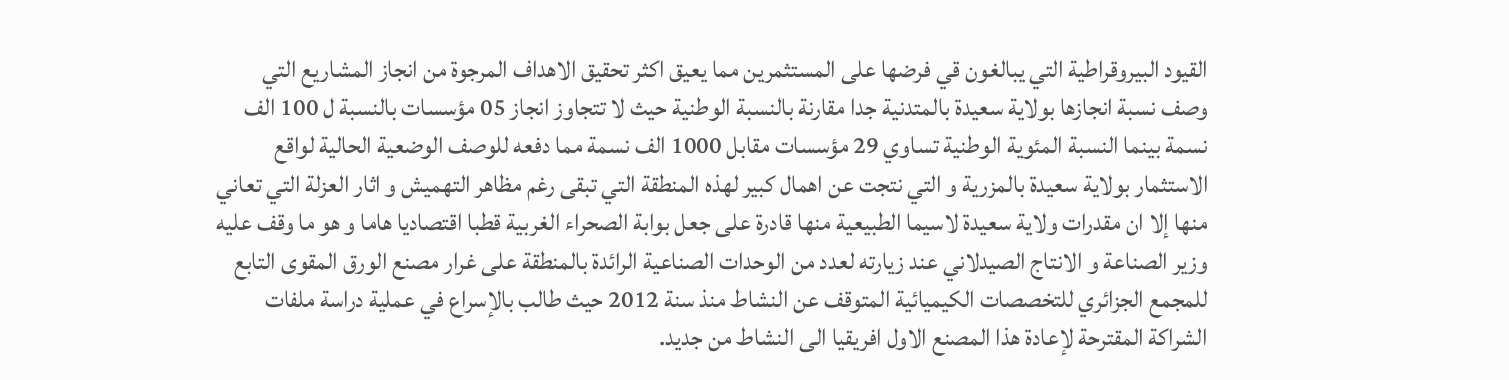القيود البيروقراطية التي يبالغون قي فرضها على المستثمرين مما يعيق اكثر تحقيق الاهداف المرجوة من انجاز المشاريع التي وصف نسبة انجازها بولاية سعيدة بالمتدنية جدا مقارنة بالنسبة الوطنية حيث لا تتجاوز انجاز 05 مؤسسات بالنسبة ل 100 الف نسمة بينما النسبة المئوية الوطنية تساوي 29 مؤسسات مقابل 1000 الف نسمة مما دفعه للوصف الوضعية الحالية لواقع الاستثمار بولاية سعيدة بالمزرية و التي نتجت عن اهمال كبير لهذه المنطقة التي تبقى رغم مظاهر التهميش و اثار العزلة التي تعاني منها إلا ان مقدرات ولاية سعيدة لاسيما الطبيعية منها قادرة على جعل بوابة الصحراء الغربية قطبا اقتصاديا هاما و هو ما وقف عليه وزير الصناعة و الانتاج الصيدلاني عند زيارته لعدد من الوحدات الصناعية الرائدة بالمنطقة على غرار مصنع الورق المقوى التابع للمجمع الجزائري للتخصصات الكيميائية المتوقف عن النشاط منذ سنة 2012 حيث طالب بالإسراع في عملية دراسة ملفات الشراكة المقترحة لإعادة هذا المصنع الاول افريقيا الى النشاط من جديد.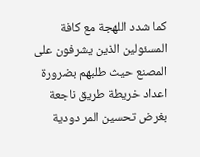كما شدد اللهجة مع كافة المسئولين الذين يشرفون على المصنع حيث طلبهم بضرورة اعداد خريطة طريق ناجعة بغرض تحسين المر دودية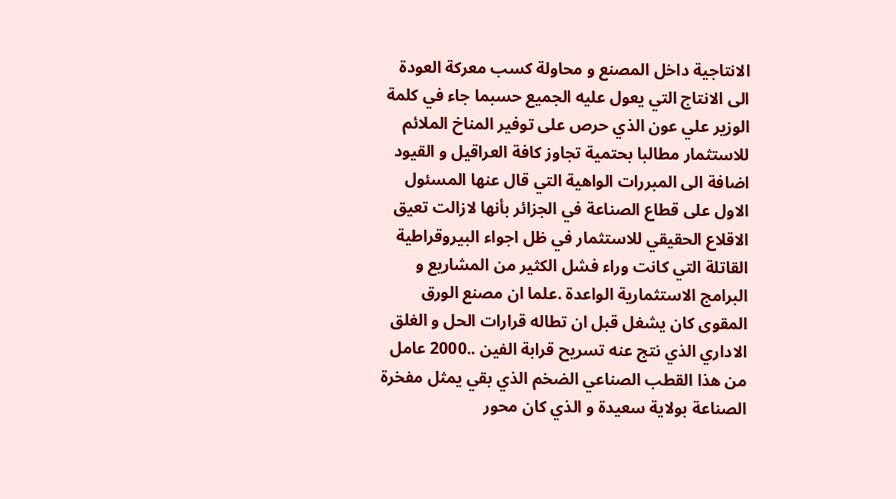الانتاجية داخل المصنع و محاولة كسب معركة العودة الى الانتاج التي يعول عليه الجميع حسبما جاء في كلمة الوزير علي عون الذي حرص على توفير المناخ الملائم للاستثمار مطالبا بحتمية تجاوز كافة العراقيل و القيود اضافة الى المبررات الواهية التي قال عنها المسئول الاول على قطاع الصناعة في الجزائر بأنها لازالت تعيق الاقلاع الحقيقي للاستثمار في ظل اجواء البيروقراطية القاتلة التي كانت وراء فشل الكثير من المشاريع و البرامج الاستثمارية الواعدة .علما ان مصنع الورق المقوى كان يشغل قبل ان تطاله قرارات الحل و الغلق الاداري الذي نتج عنه تسريح قرابة الفين ..2000 عامل من هذا القطب الصناعي الضخم الذي بقي يمثل مفخرة الصناعة بولاية سعيدة و الذي كان محور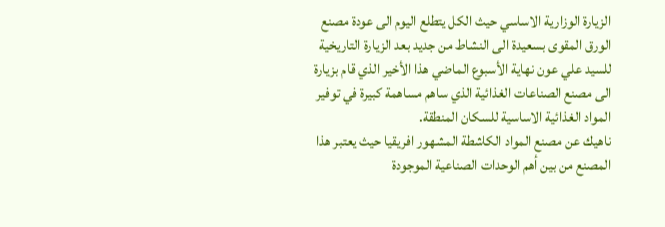الزيارة الوزارية الاساسي حيث الكل يتطلع اليوم الى عودة مصنع الورق المقوى بسعيدة الى النشاط من جديد بعد الزيارة التاريخية للسيد علي عون نهاية الأسبوع الماضي هذا الأخير الذي قام بزيارة الى مصنع الصناعات الغذائية الذي ساهم مساهمة كبيرة في توفير المواد الغذائية الاساسية للسكان المنطقة.
ناهيك عن مصنع المواد الكاشطة المشهور افريقيا حيث يعتبر هذا المصنع من بين أهم الوحدات الصناعية الموجودة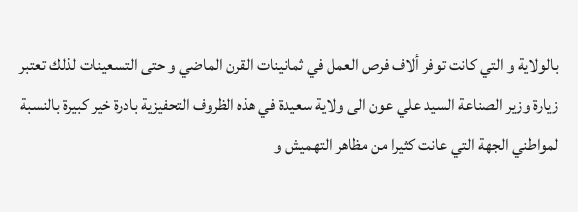بالولاية و التي كانت توفر ألاف فرص العمل في ثمانينات القرن الماضي و حتى التسعينات لذلك تعتبر زيارة وزير الصناعة السيد علي عون الى ولاية سعيدة في هذه الظروف التحفيزية بادرة خير كبيرة بالنسبة لمواطني الجهة التي عانت كثيرا من مظاهر التهميش و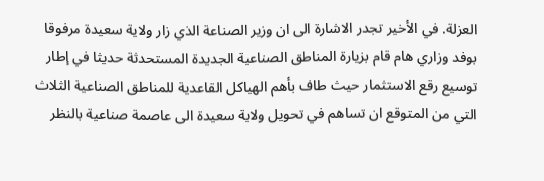العزلة. في الأخير تجدر الاشارة الى ان وزير الصناعة الذي زار ولاية سعيدة مرفوقا بوفد وزاري هام قام بزيارة المناطق الصناعية الجديدة المستحدثة حديثا في إطار توسيع رقع الاستثمار حيث طاف بأهم الهياكل القاعدية للمناطق الصناعية الثلاث التي من المتوقع ان تساهم في تحويل ولاية سعيدة الى عاصمة صناعية بالنظر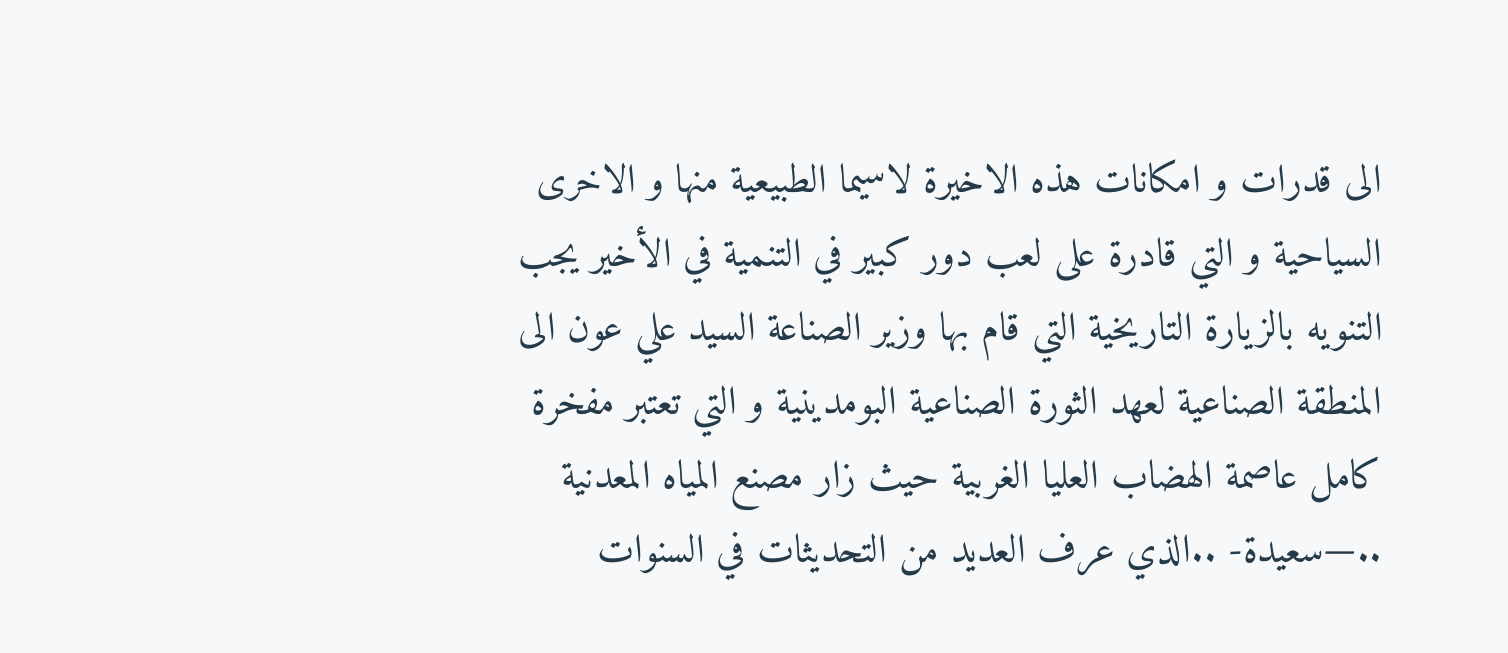الى قدرات و امكانات هذه الاخيرة لاسيما الطبيعية منها و الاخرى السياحية و التي قادرة على لعب دور كبير في التنمية في الأخير يجب التنويه بالزيارة التاريخية التي قام بها وزير الصناعة السيد علي عون الى المنطقة الصناعية لعهد الثورة الصناعية البومدينية و التي تعتبر مفخرة كامل عاصمة الهضاب العليا الغربية حيث زار مصنع المياه المعدنية ..—سعيدة- ..الذي عرف العديد من التحديثات في السنوات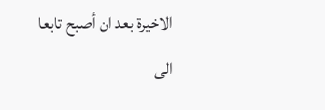الاخيرة بعد ان أصبح تابعا الى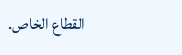القطاع الخاص.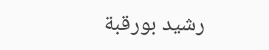رشيد بورقبة